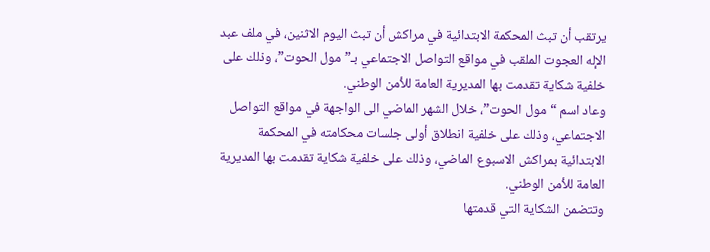يرتقب أن تبث المحكمة الابتدائية في مراكش أن تبث اليوم الاثنين، في ملف عبد الإله العجوت الملقب في مواقع التواصل الاجتماعي بـ”مول الحوت”، وذلك على خلفية شكاية تقدمت بها المديرية العامة للأمن الوطني.
وعاد اسم “مول الحوت”، خلال الشهر الماضي الى الواجهة في مواقع التواصل الاجتماعي، وذلك على خلفية انطلاق أولى جلسات محكامته في المحكمة الابتدائية بمراكش الاسبوع الماضي، وذلك على خلفية شكاية تقدمت بها المديرية العامة للأمن الوطني.
وتتضمن الشكاية التي قدمتها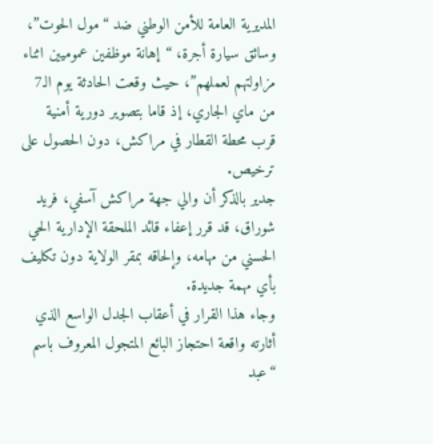المديرية العامة للأمن الوطني ضد “مول الحوت”، وسائق سيارة أجرة، “إهانة موظفين عموميين اثناء مزاولتهم لعملهم”، حيث وقعت الحادثة يوم الـ7 من ماي الجاري، إذ قاما بتصوير دورية أمنية قرب محطة القطار في مراكش، دون الحصول على ترخيص.
جدير بالذكر أن والي جهة مراكش آسفي، فريد شوراق، قد قرر إعفاء قائد الملحقة الإدارية الحي الحسني من مهامه، وإلحاقه بمقر الولاية دون تكليف بأي مهمة جديدة.
وجاء هذا القرار في أعقاب الجدل الواسع الذي أثارته واقعة احتجاز البائع المتجول المعروف باسم “عبد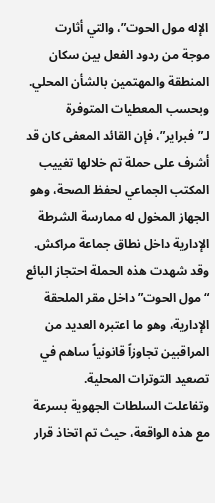الإله مول الحوت”، والتي أثارت موجة من ردود الفعل بين سكان المنطقة والمهتمين بالشأن المحلي.
وبحسب المعطيات المتوفرة لـ”فبراير”، فإن القائد المعفى كان قد أشرف على حملة تم خلالها تغييب المكتب الجماعي لحفظ الصحة، وهو الجهاز المخول له ممارسة الشرطة الإدارية داخل نطاق جماعة مراكش.
وقد شهدت هذه الحملة احتجاز البائع “مول الحوت” داخل مقر الملحقة الإدارية، وهو ما اعتبره العديد من المراقبين تجاوزاً قانونياً ساهم في تصعيد التوترات المحلية.
وتفاعلت السلطات الجهوية بسرعة مع هذه الواقعة، حيث تم اتخاذ قرار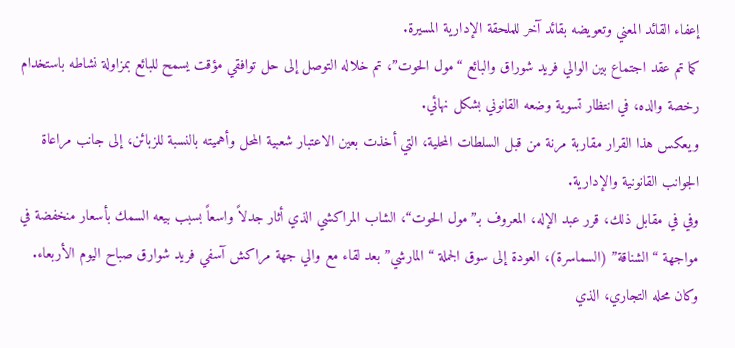إعفاء القائد المعني وتعويضه بقائد آخر للملحقة الإدارية المسيرة.
كما تم عقد اجتماع بين الوالي فريد شوراق والبائع “مول الحوت”، تم خلاله التوصل إلى حل توافقي مؤقت يسمح للبائع بمزاولة نشاطه باستخدام رخصة والده، في انتظار تسوية وضعه القانوني بشكل نهائي.
ويعكس هذا القرار مقاربة مرنة من قبل السلطات المحلية، التي أخذت بعين الاعتبار شعبية المحل وأهميته بالنسبة للزبائن، إلى جانب مراعاة الجوانب القانونية والإدارية.
وفي في مقابل ذلك، قرر عبد الإله، المعروف بـ”مول الحوت“، الشاب المراكشي الذي أثار جدلاً واسعاً بسبب بيعه السمك بأسعار منخفضة في مواجهة “الشناقة” (السماسرة)، العودة إلى سوق الجملة “المارشي” بعد لقاء مع والي جهة مراكش آسفي فريد شوارق صباح اليوم الأربعاء.
وكان محله التجاري، الذي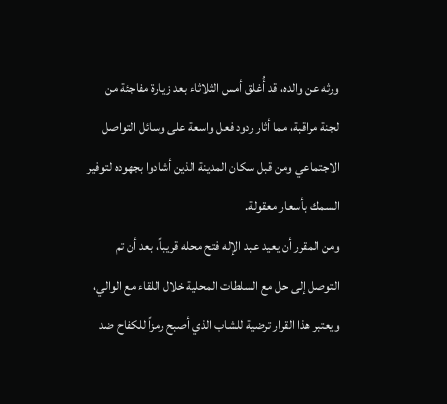ورثه عن والده، قد أُغلق أمس الثلاثاء بعد زيارة مفاجئة من لجنة مراقبة، مما أثار ردود فعل واسعة على وسائل التواصل الاجتماعي ومن قبل سكان المدينة الذين أشادوا بجهوده لتوفير السمك بأسعار معقولة.
ومن المقرر أن يعيد عبد الإله فتح محله قريباً، بعد أن تم التوصل إلى حل مع السلطات المحلية خلال اللقاء مع الوالي، ويعتبر هذا القرار ترضية للشاب الذي أصبح رمزاً للكفاح ضد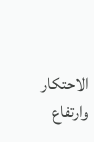الاحتكار وارتفاع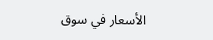الأسعار في سوق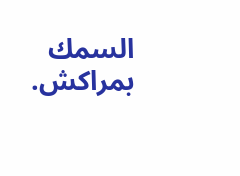السمك بمراكش.